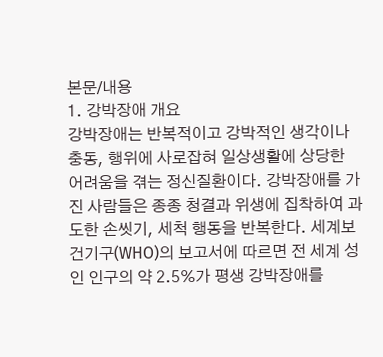본문/내용
1. 강박장애 개요
강박장애는 반복적이고 강박적인 생각이나 충동, 행위에 사로잡혀 일상생활에 상당한 어려움을 겪는 정신질환이다. 강박장애를 가진 사람들은 종종 청결과 위생에 집착하여 과도한 손씻기, 세척 행동을 반복한다. 세계보건기구(WHO)의 보고서에 따르면 전 세계 성인 인구의 약 2.5%가 평생 강박장애를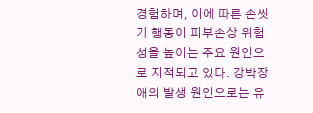경험하며, 이에 따른 손씻기 행동이 피부손상 위험성을 높이는 주요 원인으로 지적되고 있다. 강박장애의 발생 원인으로는 유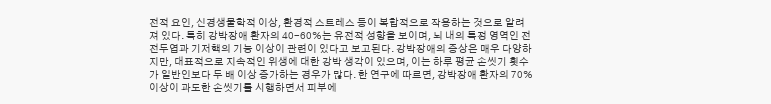전적 요인, 신경생물학적 이상, 환경적 스트레스 등이 복합적으로 작용하는 것으로 알려져 있다. 특히 강박장애 환자의 40-60%는 유전적 성향을 보이며, 뇌 내의 특정 영역인 전전두엽과 기저핵의 기능 이상이 관련이 있다고 보고된다. 강박장애의 증상은 매우 다양하지만, 대표적으로 지속적인 위생에 대한 강박 생각이 있으며, 이는 하루 평균 손씻기 횟수가 일반인보다 두 배 이상 증가하는 경우가 많다. 한 연구에 따르면, 강박장애 환자의 70% 이상이 과도한 손씻기를 시행하면서 피부에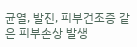균열, 발진, 피부건조증 같은 피부손상 발생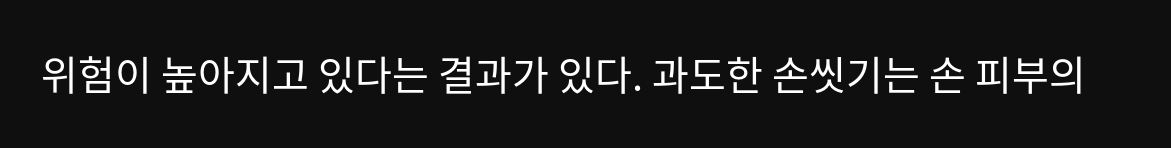위험이 높아지고 있다는 결과가 있다. 과도한 손씻기는 손 피부의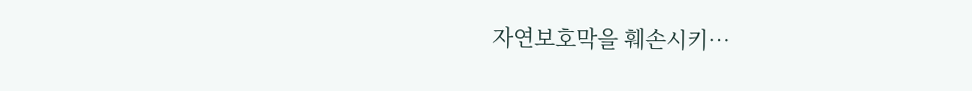자연보호막을 훼손시키…